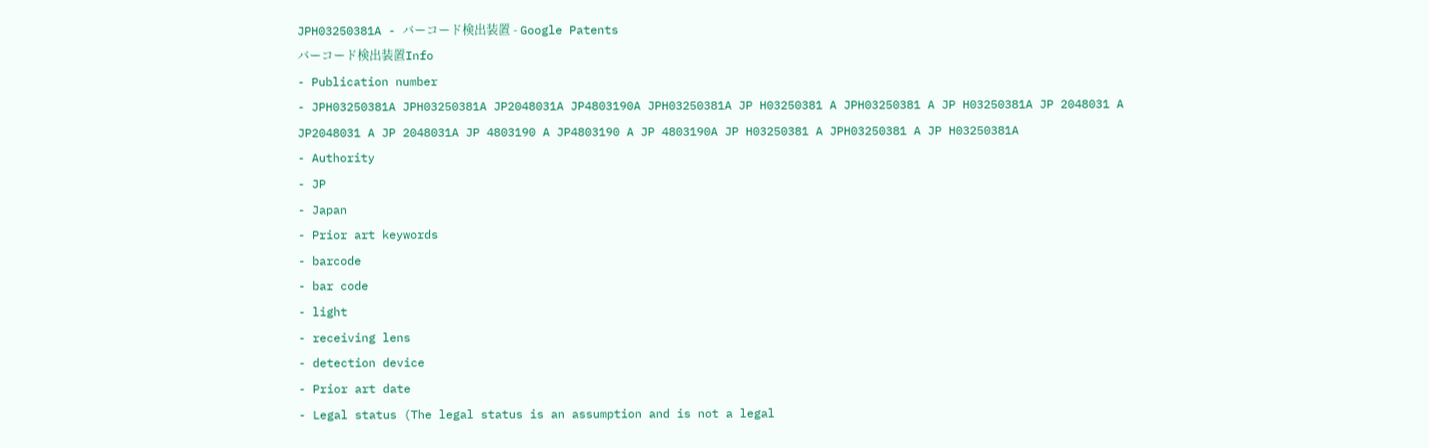JPH03250381A - バーコード検出装置 - Google Patents
バーコード検出装置Info
- Publication number
- JPH03250381A JPH03250381A JP2048031A JP4803190A JPH03250381A JP H03250381 A JPH03250381 A JP H03250381A JP 2048031 A JP2048031 A JP 2048031A JP 4803190 A JP4803190 A JP 4803190A JP H03250381 A JPH03250381 A JP H03250381A
- Authority
- JP
- Japan
- Prior art keywords
- barcode
- bar code
- light
- receiving lens
- detection device
- Prior art date
- Legal status (The legal status is an assumption and is not a legal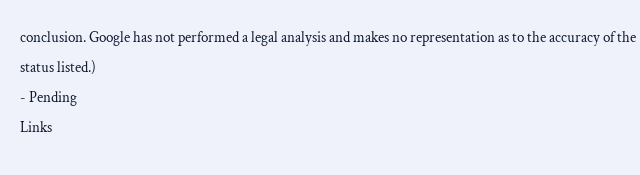conclusion. Google has not performed a legal analysis and makes no representation as to the accuracy of the status listed.)
- Pending
Links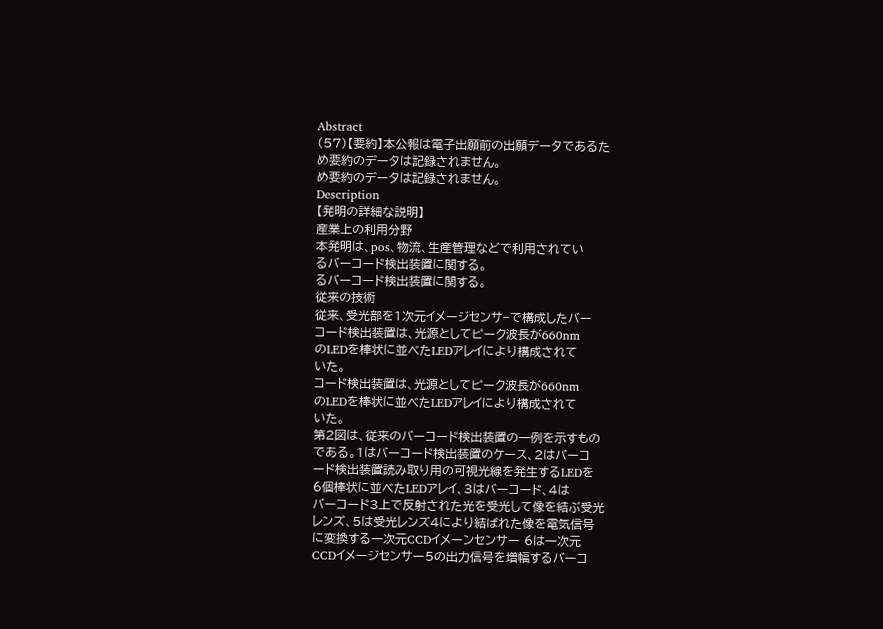Abstract
(57)【要約】本公報は電子出願前の出願データであるた
め要約のデータは記録されません。
め要約のデータは記録されません。
Description
【発明の詳細な説明】
産業上の利用分野
本発明は、pos、物流、生産管理などで利用されてい
るバーコード検出装置に関する。
るバーコード検出装置に関する。
従来の技術
従来、受光部を1次元イメージセンサ−で構成したバー
コード検出装置は、光源としてピーク波長が660nm
のLEDを棒状に並べたLEDアレイにより構成されて
いた。
コード検出装置は、光源としてピーク波長が660nm
のLEDを棒状に並べたLEDアレイにより構成されて
いた。
第2図は、従来のバーコード検出装置の一例を示すもの
である。1はバーコード検出装置のケース、2はバーコ
ード検出装置読み取り用の可視光線を発生するLEDを
6個棒状に並べたLEDアレイ、3はバーコード、4は
バーコード3上で反射された光を受光して像を結ぶ受光
レンズ、5は受光レンズ4により結ばれた像を電気信号
に変換する一次元CCDイメーンセンサー 6は一次元
CCDイメージセンサー5の出力信号を増幅するバーコ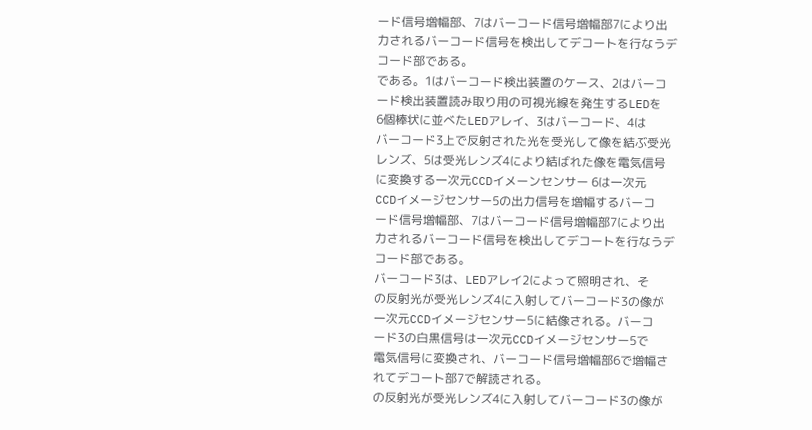ード信号増幅部、7はバーコード信号増幅部7により出
力されるバーコード信号を検出してデコートを行なうデ
コード部である。
である。1はバーコード検出装置のケース、2はバーコ
ード検出装置読み取り用の可視光線を発生するLEDを
6個棒状に並べたLEDアレイ、3はバーコード、4は
バーコード3上で反射された光を受光して像を結ぶ受光
レンズ、5は受光レンズ4により結ばれた像を電気信号
に変換する一次元CCDイメーンセンサー 6は一次元
CCDイメージセンサー5の出力信号を増幅するバーコ
ード信号増幅部、7はバーコード信号増幅部7により出
力されるバーコード信号を検出してデコートを行なうデ
コード部である。
バーコード3は、LEDアレイ2によって照明され、そ
の反射光が受光レンズ4に入射してバーコード3の像が
一次元CCDイメージセンサー5に結像される。バーコ
ード3の白黒信号は一次元CCDイメージセンサー5で
電気信号に変換され、バーコード信号増幅部6で増幅さ
れてデコート部7で解読される。
の反射光が受光レンズ4に入射してバーコード3の像が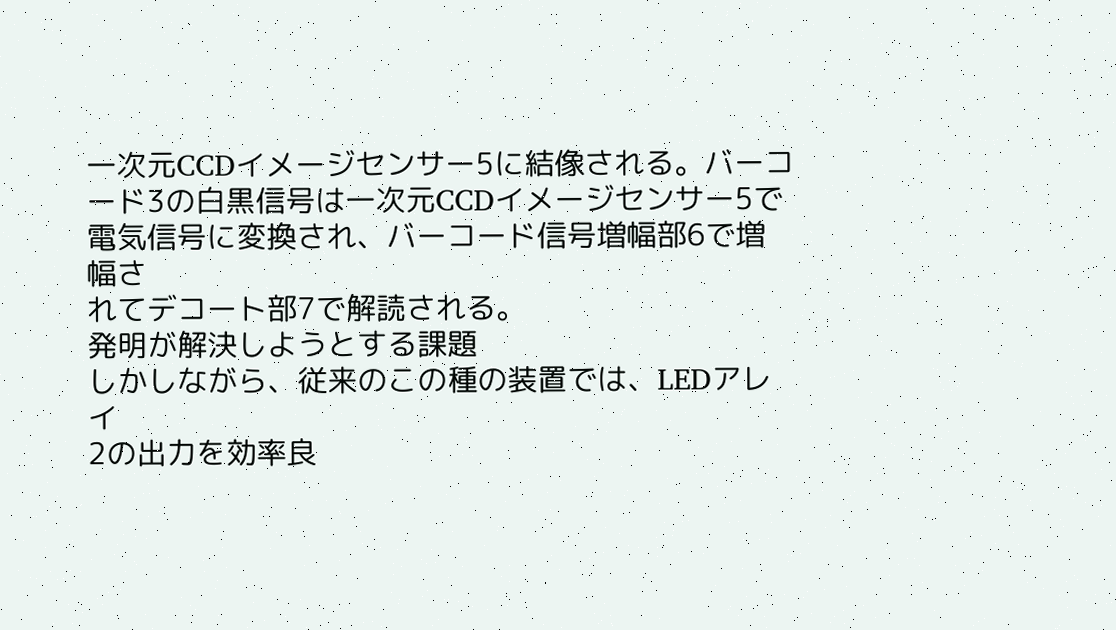一次元CCDイメージセンサー5に結像される。バーコ
ード3の白黒信号は一次元CCDイメージセンサー5で
電気信号に変換され、バーコード信号増幅部6で増幅さ
れてデコート部7で解読される。
発明が解決しようとする課題
しかしながら、従来のこの種の装置では、LEDアレイ
2の出力を効率良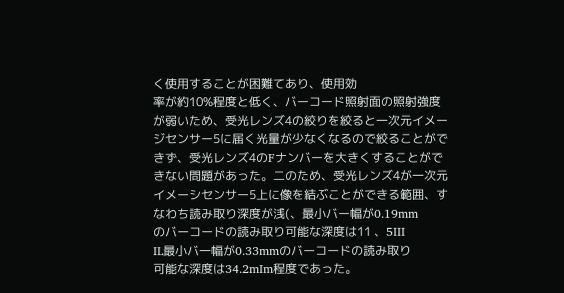く使用することが困難てあり、使用効
率が約10%程度と低く、バーコード照射面の照射強度
が弱いため、受光レンズ4の絞りを絞ると一次元イメー
ジセンサー5に届く光量が少なくなるので絞ることがで
きず、受光レンズ4のFナンバーを大きくすることがで
きない問題があった。二のため、受光レンズ4が一次元
イメーシセンサー5上に像を結ぶことができる範囲、す
なわち読み取り深度が浅(、最小バー幅が0.19mm
のバーコードの読み取り可能な深度は11 、5III
IL最小バ一幅が0.33mmのバーコードの読み取り
可能な深度は34.2mIm程度であった。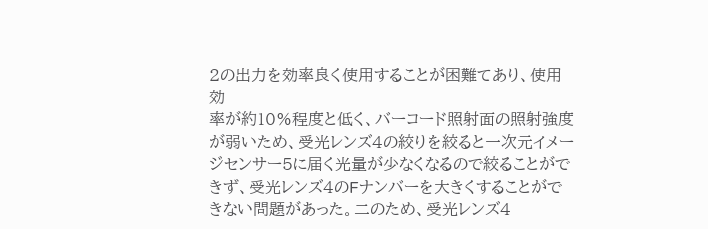2の出力を効率良く使用することが困難てあり、使用効
率が約10%程度と低く、バーコード照射面の照射強度
が弱いため、受光レンズ4の絞りを絞ると一次元イメー
ジセンサー5に届く光量が少なくなるので絞ることがで
きず、受光レンズ4のFナンバーを大きくすることがで
きない問題があった。二のため、受光レンズ4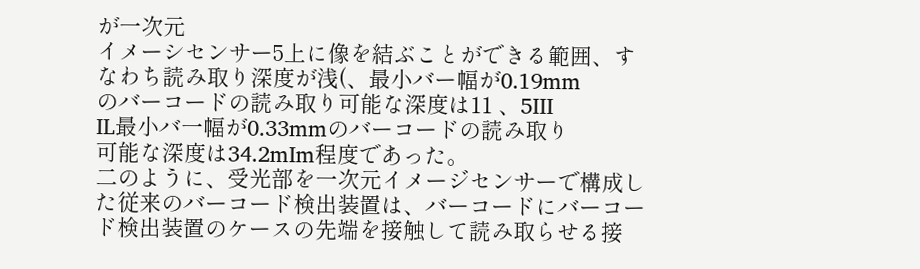が一次元
イメーシセンサー5上に像を結ぶことができる範囲、す
なわち読み取り深度が浅(、最小バー幅が0.19mm
のバーコードの読み取り可能な深度は11 、5III
IL最小バ一幅が0.33mmのバーコードの読み取り
可能な深度は34.2mIm程度であった。
二のように、受光部を一次元イメージセンサーで構成し
た従来のバーコード検出装置は、バーコードにバーコー
ド検出装置のケースの先端を接触して読み取らせる接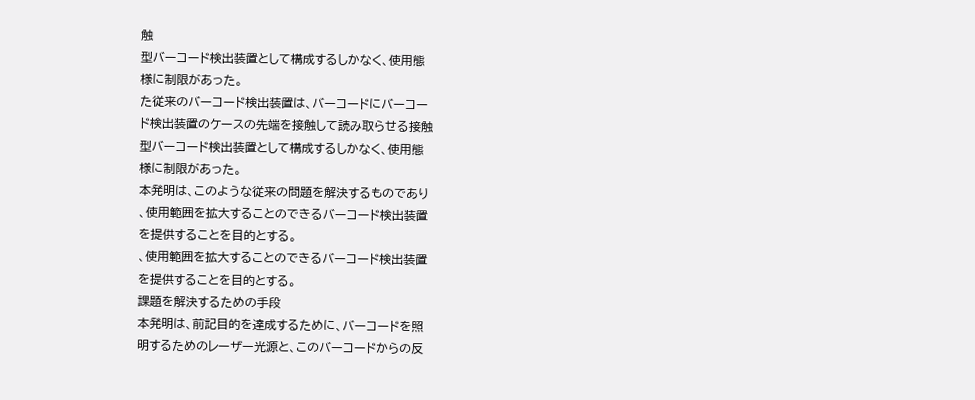触
型バーコード検出装置として構成するしかなく、使用態
様に制限があった。
た従来のバーコード検出装置は、バーコードにバーコー
ド検出装置のケースの先端を接触して読み取らせる接触
型バーコード検出装置として構成するしかなく、使用態
様に制限があった。
本発明は、このような従来の問題を解決するものであり
、使用範囲を拡大することのできるバーコード検出装置
を提供することを目的とする。
、使用範囲を拡大することのできるバーコード検出装置
を提供することを目的とする。
課題を解決するための手段
本発明は、前記目的を達成するために、バーコードを照
明するためのレーザー光源と、このバーコードからの反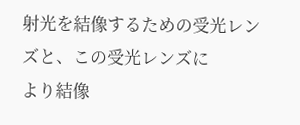射光を結像するための受光レンズと、この受光レンズに
より結像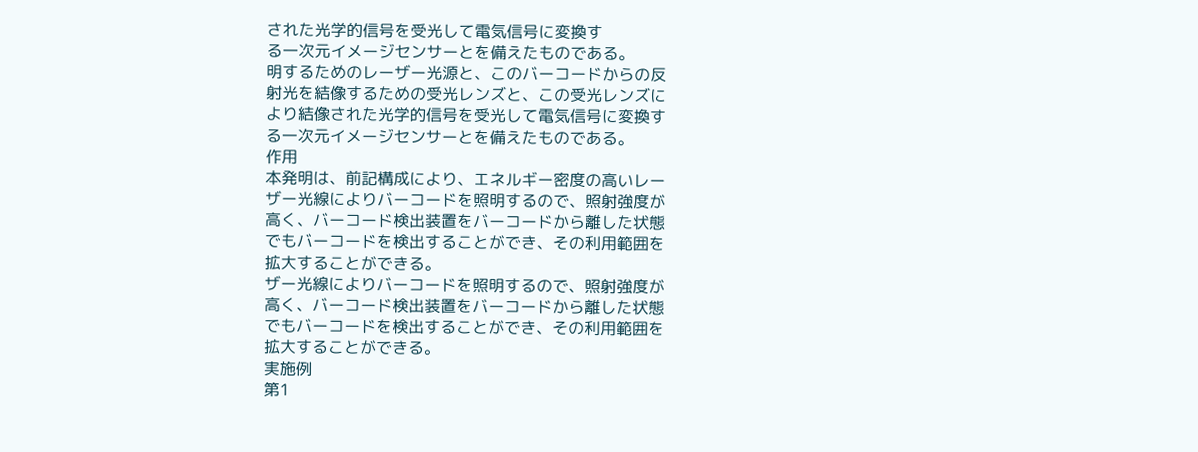された光学的信号を受光して電気信号に変換す
る一次元イメージセンサーとを備えたものである。
明するためのレーザー光源と、このバーコードからの反
射光を結像するための受光レンズと、この受光レンズに
より結像された光学的信号を受光して電気信号に変換す
る一次元イメージセンサーとを備えたものである。
作用
本発明は、前記構成により、エネルギー密度の高いレー
ザー光線によりバーコードを照明するので、照射強度が
高く、バーコード検出装置をバーコードから離した状態
でもバーコードを検出することができ、その利用範囲を
拡大することができる。
ザー光線によりバーコードを照明するので、照射強度が
高く、バーコード検出装置をバーコードから離した状態
でもバーコードを検出することができ、その利用範囲を
拡大することができる。
実施例
第1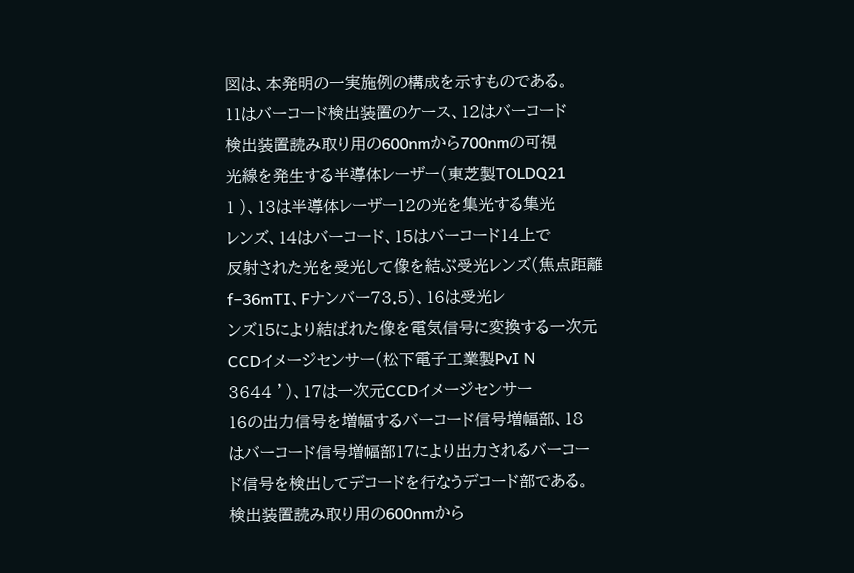図は、本発明の一実施例の構成を示すものである。
11はバーコード検出装置のケース、12はバーコード
検出装置読み取り用の600nmから700nmの可視
光線を発生する半導体レーザー(東芝製TOLDQ21
1 )、13は半導体レーザー12の光を集光する集光
レンズ、14はバーコード、15はバーコード14上で
反射された光を受光して像を結ぶ受光レンズ(焦点距離
f−36mTI、Fナンバー73.5)、16は受光レ
ンズ15により結ばれた像を電気信号に変換する一次元
CCDイメージセンサー(松下電子工業製PvI N
3644 ’)、17は一次元CCDイメージセンサー
16の出力信号を増幅するバーコード信号増幅部、18
はバーコード信号増幅部17により出力されるバーコー
ド信号を検出してデコードを行なうデコード部である。
検出装置読み取り用の600nmから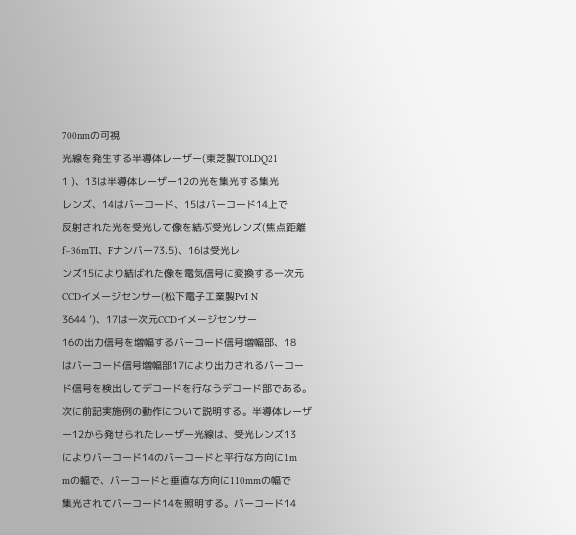700nmの可視
光線を発生する半導体レーザー(東芝製TOLDQ21
1 )、13は半導体レーザー12の光を集光する集光
レンズ、14はバーコード、15はバーコード14上で
反射された光を受光して像を結ぶ受光レンズ(焦点距離
f−36mTI、Fナンバー73.5)、16は受光レ
ンズ15により結ばれた像を電気信号に変換する一次元
CCDイメージセンサー(松下電子工業製PvI N
3644 ’)、17は一次元CCDイメージセンサー
16の出力信号を増幅するバーコード信号増幅部、18
はバーコード信号増幅部17により出力されるバーコー
ド信号を検出してデコードを行なうデコード部である。
次に前記実施例の動作について説明する。半導体レーザ
ー12から発せられたレーザー光線は、受光レンズ13
によりバーコード14のバーコードと平行な方向に1m
mの輻で、バーコードと垂直な方向に110mmの幅で
集光されてバーコード14を照明する。バーコード14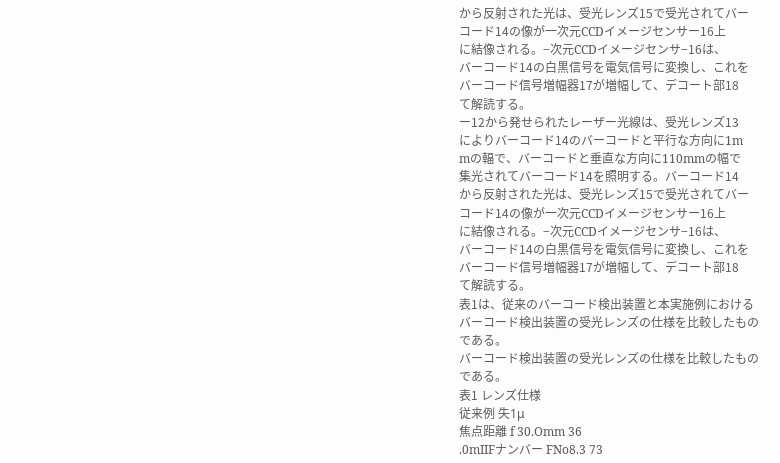から反射された光は、受光レンズ15で受光されてバー
コード14の像が一次元CCDイメージセンサー16上
に結像される。−次元CCDイメージセンサ−16は、
バーコード14の白黒信号を電気信号に変換し、これを
バーコード信号増幅器17が増幅して、デコート部18
て解読する。
ー12から発せられたレーザー光線は、受光レンズ13
によりバーコード14のバーコードと平行な方向に1m
mの輻で、バーコードと垂直な方向に110mmの幅で
集光されてバーコード14を照明する。バーコード14
から反射された光は、受光レンズ15で受光されてバー
コード14の像が一次元CCDイメージセンサー16上
に結像される。−次元CCDイメージセンサ−16は、
バーコード14の白黒信号を電気信号に変換し、これを
バーコード信号増幅器17が増幅して、デコート部18
て解読する。
表1は、従来のバーコード検出装置と本実施例における
バーコード検出装置の受光レンズの仕様を比較したもの
である。
バーコード検出装置の受光レンズの仕様を比較したもの
である。
表1 レンズ仕様
従来例 失1μ
焦点距離 f 30.Omm 36
.0mIIFナンバー FNo8.3 73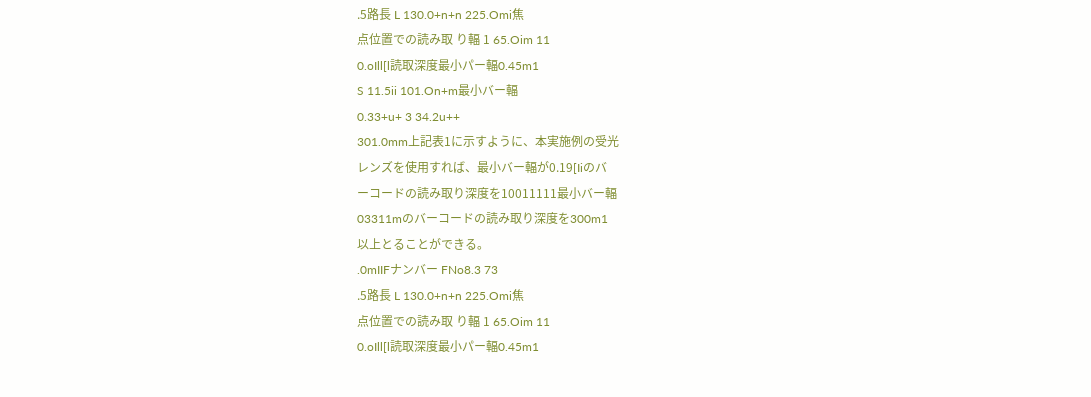.5路長 L 130.0+n+n 225.Omi焦
点位置での読み取 り輻 1 65.Oim 11
0.oIll[l読取深度最小パー輻0.45m1
S 11.5ii 101.On+m最小バー輻
0.33+u+ 3 34.2u++
301.0mm上記表1に示すように、本実施例の受光
レンズを使用すれば、最小バー輻が0.19[Iiのバ
ーコードの読み取り深度を10011111最小バー輻
03311mのバーコードの読み取り深度を300m1
以上とることができる。
.0mIIFナンバー FNo8.3 73
.5路長 L 130.0+n+n 225.Omi焦
点位置での読み取 り輻 1 65.Oim 11
0.oIll[l読取深度最小パー輻0.45m1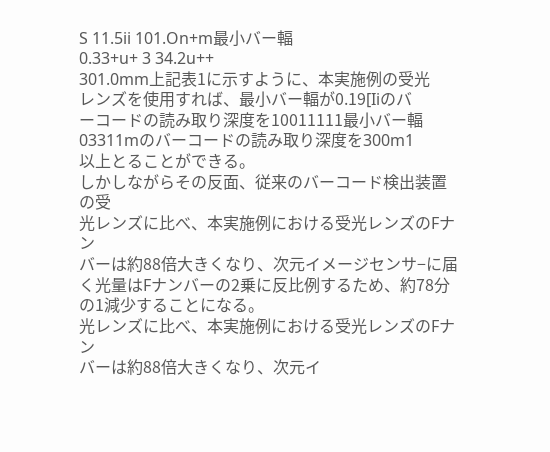S 11.5ii 101.On+m最小バー輻
0.33+u+ 3 34.2u++
301.0mm上記表1に示すように、本実施例の受光
レンズを使用すれば、最小バー輻が0.19[Iiのバ
ーコードの読み取り深度を10011111最小バー輻
03311mのバーコードの読み取り深度を300m1
以上とることができる。
しかしながらその反面、従来のバーコード検出装置の受
光レンズに比べ、本実施例における受光レンズのFナン
バーは約88倍大きくなり、次元イメージセンサ−に届
く光量はFナンバーの2乗に反比例するため、約78分
の1減少することになる。
光レンズに比べ、本実施例における受光レンズのFナン
バーは約88倍大きくなり、次元イ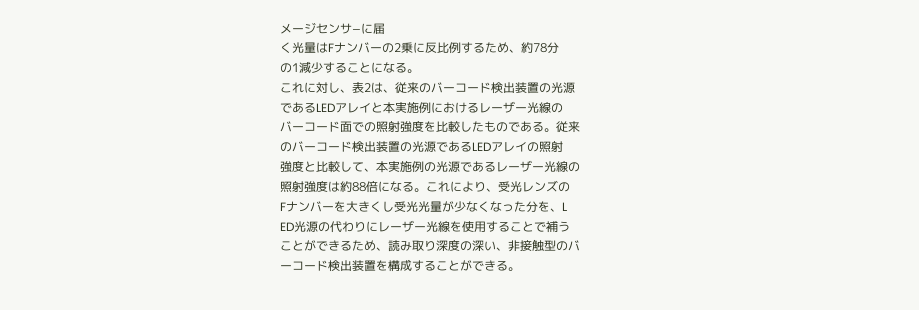メージセンサ−に届
く光量はFナンバーの2乗に反比例するため、約78分
の1減少することになる。
これに対し、表2は、従来のバーコード検出装置の光源
であるLEDアレイと本実施例におけるレーザー光線の
バーコード面での照射強度を比較したものである。従来
のバーコード検出装置の光源であるLEDアレイの照射
強度と比較して、本実施例の光源であるレーザー光線の
照射強度は約88倍になる。これにより、受光レンズの
Fナンバーを大きくし受光光量が少なくなった分を、L
ED光源の代わりにレーザー光線を使用することで補う
ことができるため、読み取り深度の深い、非接触型のバ
ーコード検出装置を構成することができる。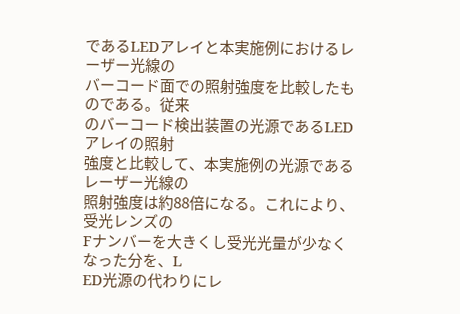であるLEDアレイと本実施例におけるレーザー光線の
バーコード面での照射強度を比較したものである。従来
のバーコード検出装置の光源であるLEDアレイの照射
強度と比較して、本実施例の光源であるレーザー光線の
照射強度は約88倍になる。これにより、受光レンズの
Fナンバーを大きくし受光光量が少なくなった分を、L
ED光源の代わりにレ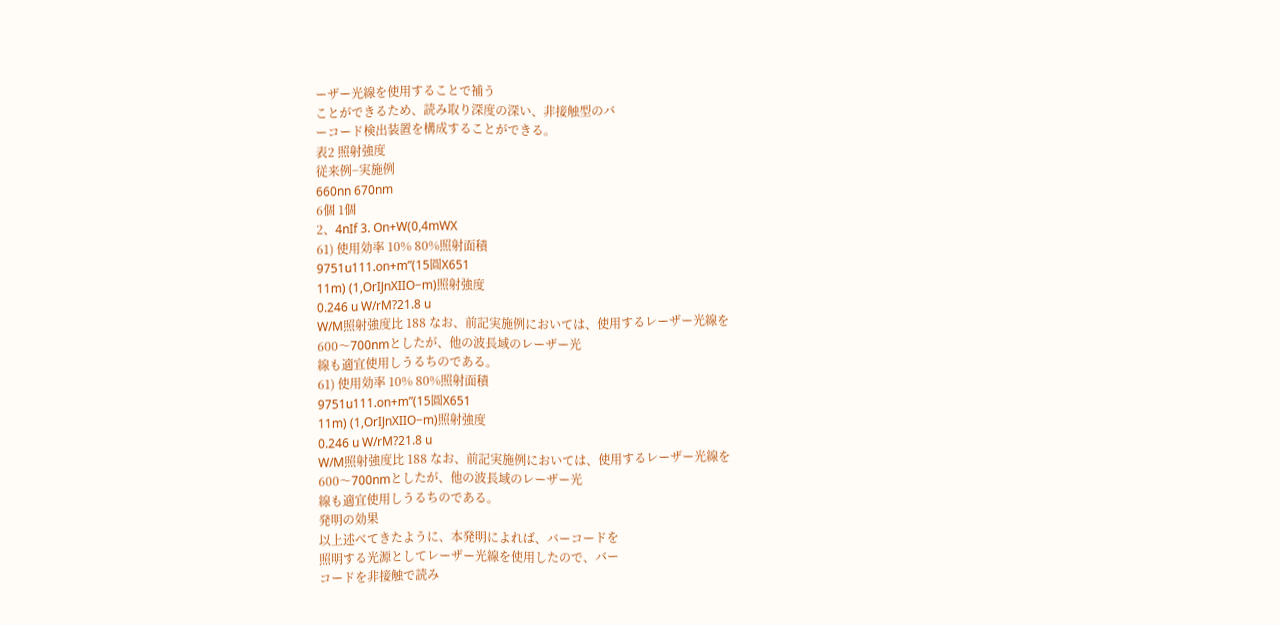ーザー光線を使用することで補う
ことができるため、読み取り深度の深い、非接触型のバ
ーコード検出装置を構成することができる。
表2 照射強度
従来例−実施例
660nn 670nm
6個 1個
2、4nIf 3. On+W(0,4mWX
61) 使用効率 10% 80%照射面積
9751u111.on+m”(15圓X651
11m) (1,OrIJnXIIO−m)照射強度
0.246 u W/rM?21.8 u
W/M照射強度比 188 なお、前記実施例においては、使用するレーザー光線を
600〜700nmとしたが、他の波長域のレーザー光
線も適宜使用しうるちのである。
61) 使用効率 10% 80%照射面積
9751u111.on+m”(15圓X651
11m) (1,OrIJnXIIO−m)照射強度
0.246 u W/rM?21.8 u
W/M照射強度比 188 なお、前記実施例においては、使用するレーザー光線を
600〜700nmとしたが、他の波長域のレーザー光
線も適宜使用しうるちのである。
発明の効果
以上述べてきたように、本発明によれば、バーコードを
照明する光源としてレーザー光線を使用したので、バー
コードを非接触で読み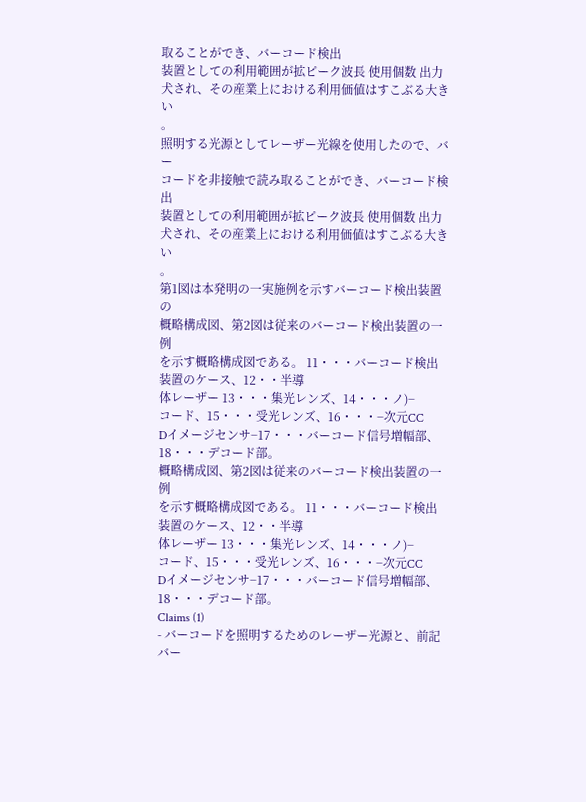取ることができ、バーコード検出
装置としての利用範囲が拡ピーク波長 使用個数 出力 犬され、その産業上における利用価値はすこぶる大きい
。
照明する光源としてレーザー光線を使用したので、バー
コードを非接触で読み取ることができ、バーコード検出
装置としての利用範囲が拡ピーク波長 使用個数 出力 犬され、その産業上における利用価値はすこぶる大きい
。
第1図は本発明の一実施例を示すバーコード検出装置の
概略構成図、第2図は従来のバーコード検出装置の一例
を示す概略構成図である。 11・・・バーコード検出装置のケース、12・・半導
体レーザー 13・・・集光レンズ、14・・・ノ)−
コード、15・・・受光レンズ、16・・・−次元CC
Dイメージセンサ−17・・・バーコード信号増幅部、
18・・・デコード部。
概略構成図、第2図は従来のバーコード検出装置の一例
を示す概略構成図である。 11・・・バーコード検出装置のケース、12・・半導
体レーザー 13・・・集光レンズ、14・・・ノ)−
コード、15・・・受光レンズ、16・・・−次元CC
Dイメージセンサ−17・・・バーコード信号増幅部、
18・・・デコード部。
Claims (1)
- バーコードを照明するためのレーザー光源と、前記バー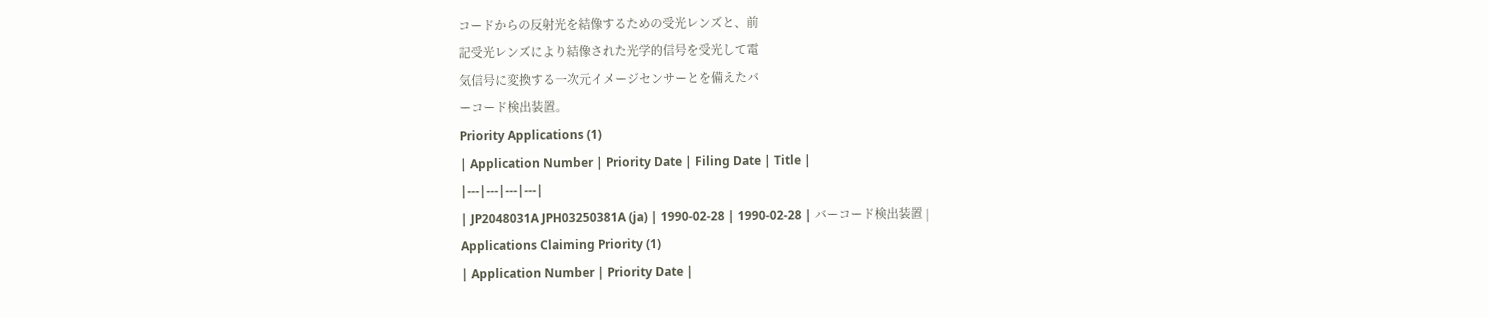コードからの反射光を結像するための受光レンズと、前
記受光レンズにより結像された光学的信号を受光して電
気信号に変換する一次元イメージセンサーとを備えたバ
ーコード検出装置。
Priority Applications (1)
| Application Number | Priority Date | Filing Date | Title |
|---|---|---|---|
| JP2048031A JPH03250381A (ja) | 1990-02-28 | 1990-02-28 | バーコード検出装置 |
Applications Claiming Priority (1)
| Application Number | Priority Date |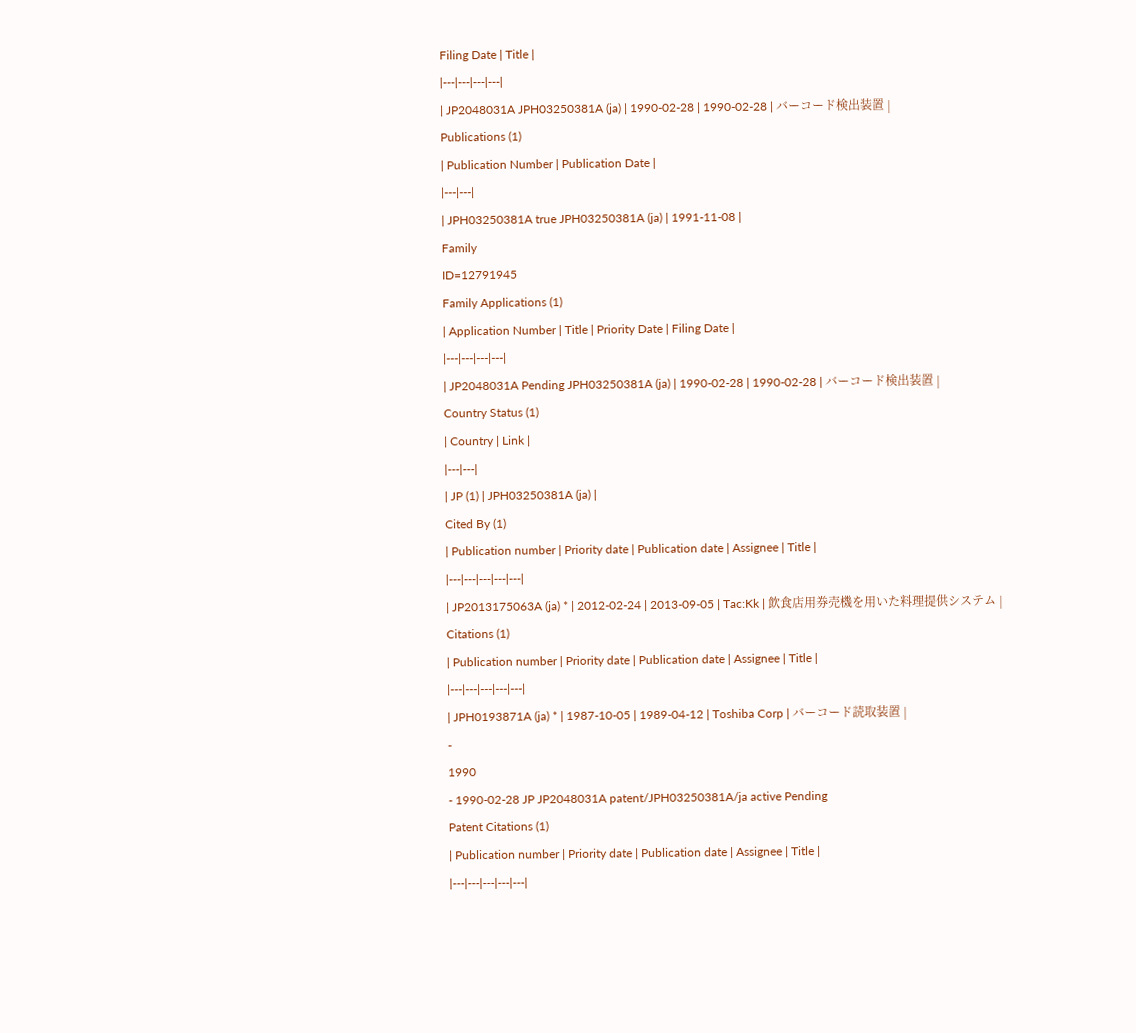Filing Date | Title |
|---|---|---|---|
| JP2048031A JPH03250381A (ja) | 1990-02-28 | 1990-02-28 | バーコード検出装置 |
Publications (1)
| Publication Number | Publication Date |
|---|---|
| JPH03250381A true JPH03250381A (ja) | 1991-11-08 |
Family
ID=12791945
Family Applications (1)
| Application Number | Title | Priority Date | Filing Date |
|---|---|---|---|
| JP2048031A Pending JPH03250381A (ja) | 1990-02-28 | 1990-02-28 | バーコード検出装置 |
Country Status (1)
| Country | Link |
|---|---|
| JP (1) | JPH03250381A (ja) |
Cited By (1)
| Publication number | Priority date | Publication date | Assignee | Title |
|---|---|---|---|---|
| JP2013175063A (ja) * | 2012-02-24 | 2013-09-05 | Tac:Kk | 飲食店用券売機を用いた料理提供システム |
Citations (1)
| Publication number | Priority date | Publication date | Assignee | Title |
|---|---|---|---|---|
| JPH0193871A (ja) * | 1987-10-05 | 1989-04-12 | Toshiba Corp | バーコード読取装置 |
-
1990
- 1990-02-28 JP JP2048031A patent/JPH03250381A/ja active Pending
Patent Citations (1)
| Publication number | Priority date | Publication date | Assignee | Title |
|---|---|---|---|---|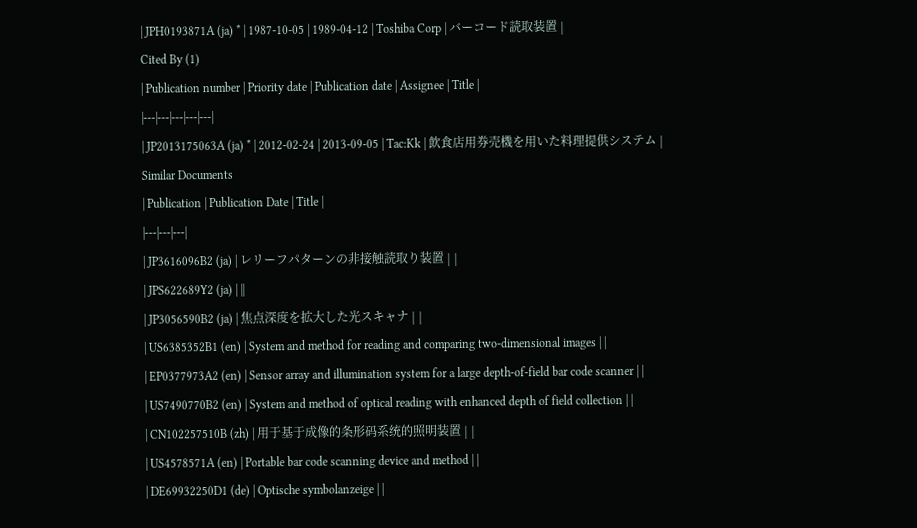| JPH0193871A (ja) * | 1987-10-05 | 1989-04-12 | Toshiba Corp | バーコード読取装置 |
Cited By (1)
| Publication number | Priority date | Publication date | Assignee | Title |
|---|---|---|---|---|
| JP2013175063A (ja) * | 2012-02-24 | 2013-09-05 | Tac:Kk | 飲食店用券売機を用いた料理提供システム |
Similar Documents
| Publication | Publication Date | Title |
|---|---|---|
| JP3616096B2 (ja) | レリーフパターンの非接触読取り装置 | |
| JPS622689Y2 (ja) | ||
| JP3056590B2 (ja) | 焦点深度を拡大した光スキャナ | |
| US6385352B1 (en) | System and method for reading and comparing two-dimensional images | |
| EP0377973A2 (en) | Sensor array and illumination system for a large depth-of-field bar code scanner | |
| US7490770B2 (en) | System and method of optical reading with enhanced depth of field collection | |
| CN102257510B (zh) | 用于基于成像的条形码系统的照明装置 | |
| US4578571A (en) | Portable bar code scanning device and method | |
| DE69932250D1 (de) | Optische symbolanzeige | |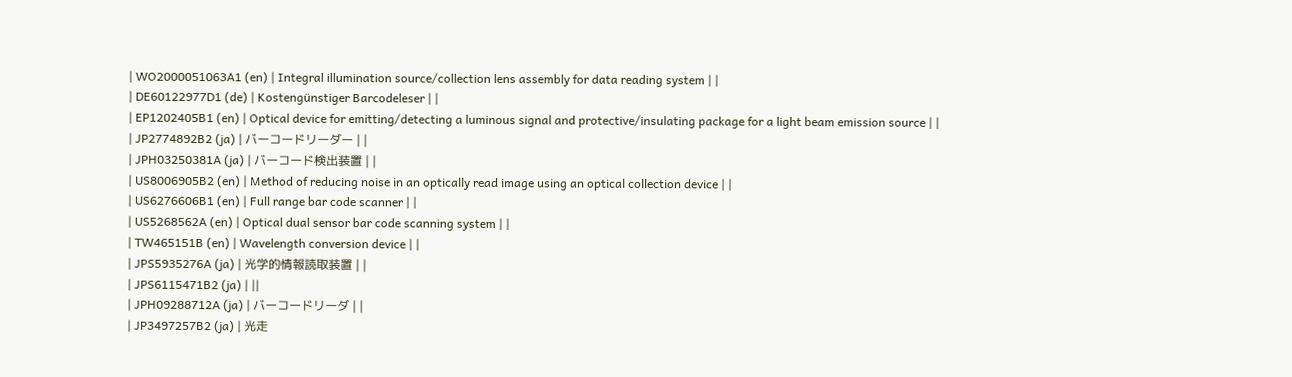| WO2000051063A1 (en) | Integral illumination source/collection lens assembly for data reading system | |
| DE60122977D1 (de) | Kostengünstiger Barcodeleser | |
| EP1202405B1 (en) | Optical device for emitting/detecting a luminous signal and protective/insulating package for a light beam emission source | |
| JP2774892B2 (ja) | バーコードリーダー | |
| JPH03250381A (ja) | バーコード検出装置 | |
| US8006905B2 (en) | Method of reducing noise in an optically read image using an optical collection device | |
| US6276606B1 (en) | Full range bar code scanner | |
| US5268562A (en) | Optical dual sensor bar code scanning system | |
| TW465151B (en) | Wavelength conversion device | |
| JPS5935276A (ja) | 光学的情報読取装置 | |
| JPS6115471B2 (ja) | ||
| JPH09288712A (ja) | バーコードリーダ | |
| JP3497257B2 (ja) | 光走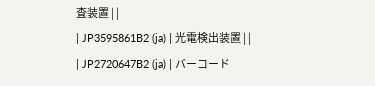査装置 | |
| JP3595861B2 (ja) | 光電検出装置 | |
| JP2720647B2 (ja) | バーコード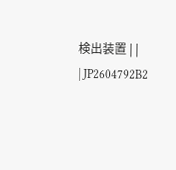検出装置 | |
| JP2604792B2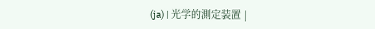(ja) | 光学的測定装置 |